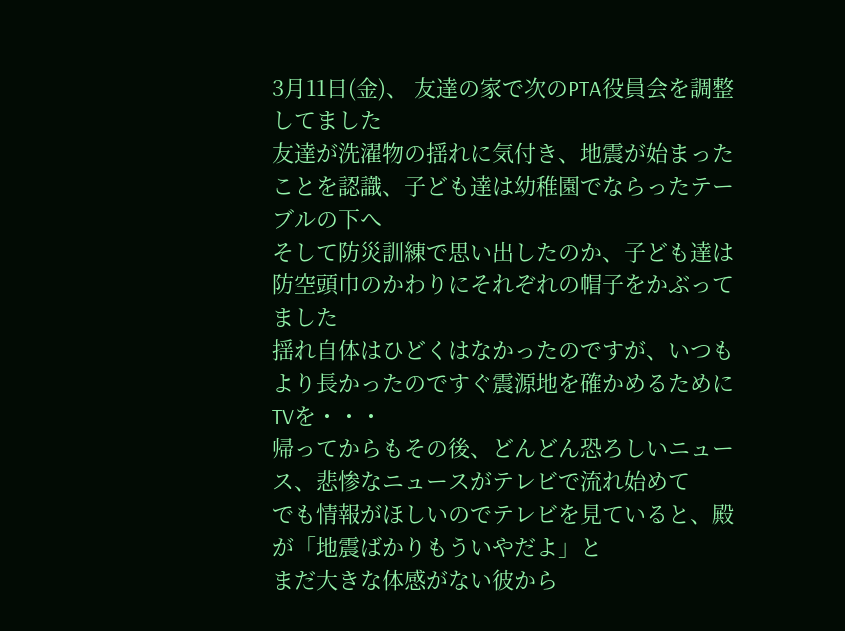3月11日(金)、 友達の家で次のPTA役員会を調整してました
友達が洗濯物の揺れに気付き、地震が始まったことを認識、子ども達は幼稚園でならったテーブルの下へ
そして防災訓練で思い出したのか、子ども達は防空頭巾のかわりにそれぞれの帽子をかぶってました
揺れ自体はひどくはなかったのですが、いつもより長かったのですぐ震源地を確かめるためにTVを・・・
帰ってからもその後、どんどん恐ろしいニュース、悲惨なニュースがテレビで流れ始めて
でも情報がほしいのでテレビを見ていると、殿が「地震ばかりもういやだよ」と
まだ大きな体感がない彼から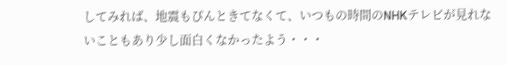してみれば、地震もぴんときてなくて、いつもの時間のNHKテレビが見れないこともあり少し面白くなかったよう・・・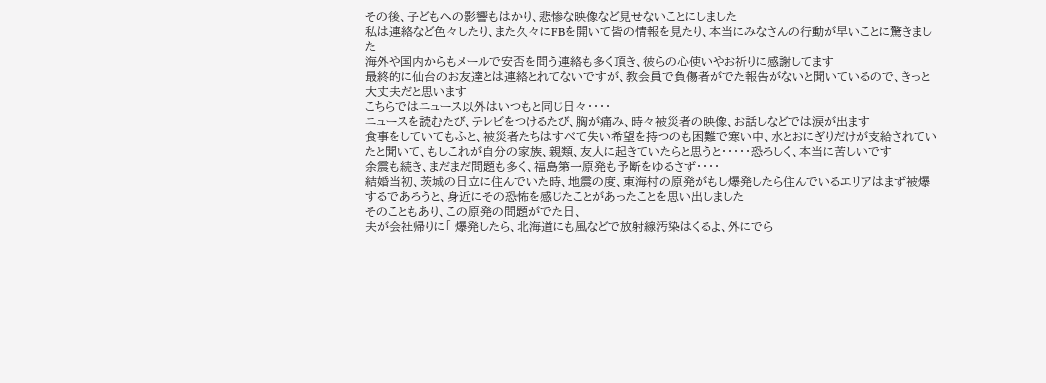その後、子どもへの影響もはかり、悲惨な映像など見せないことにしました
私は連絡など色々したり、また久々にFBを開いて皆の情報を見たり、本当にみなさんの行動が早いことに驚きました
海外や国内からもメールで安否を問う連絡も多く頂き、彼らの心使いやお祈りに感謝してます
最終的に仙台のお友達とは連絡とれてないですが、教会員で負傷者がでた報告がないと聞いているので、きっと大丈夫だと思います
こちらではニュース以外はいつもと同じ日々・・・・
ニュースを読むたび、テレビをつけるたび、胸が痛み、時々被災者の映像、お話しなどでは涙が出ます
食事をしていてもふと、被災者たちはすべて失い希望を持つのも困難で寒い中、水とおにぎりだけが支給されていたと聞いて、もしこれが自分の家族、親類、友人に起きていたらと思うと・・・・・恐ろしく、本当に苦しいです
余震も続き、まだまだ問題も多く、福島第一原発も予断をゆるさず・・・・
結婚当初、茨城の日立に住んでいた時、地震の度、東海村の原発がもし爆発したら住んでいるエリアはまず被爆するであろうと、身近にその恐怖を感じたことがあったことを思い出しました
そのこともあり、この原発の問題がでた日、
夫が会社帰りに「 爆発したら、北海道にも風などで放射線汚染はくるよ、外にでら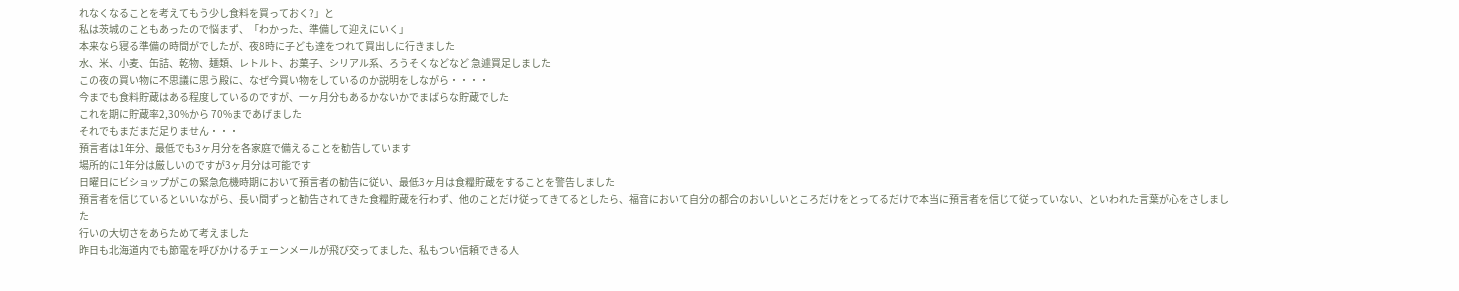れなくなることを考えてもう少し食料を買っておく?」と
私は茨城のこともあったので悩まず、「わかった、準備して迎えにいく」
本来なら寝る準備の時間がでしたが、夜8時に子ども達をつれて買出しに行きました
水、米、小麦、缶詰、乾物、麺類、レトルト、お菓子、シリアル系、ろうそくなどなど 急遽買足しました
この夜の買い物に不思議に思う殿に、なぜ今買い物をしているのか説明をしながら・・・・
今までも食料貯蔵はある程度しているのですが、一ヶ月分もあるかないかでまばらな貯蔵でした
これを期に貯蔵率2,30%から 70%まであげました
それでもまだまだ足りません・・・
預言者は1年分、最低でも3ヶ月分を各家庭で備えることを勧告しています
場所的に1年分は厳しいのですが3ヶ月分は可能です
日曜日にビショップがこの緊急危機時期において預言者の勧告に従い、最低3ヶ月は食糧貯蔵をすることを警告しました
預言者を信じているといいながら、長い間ずっと勧告されてきた食糧貯蔵を行わず、他のことだけ従ってきてるとしたら、福音において自分の都合のおいしいところだけをとってるだけで本当に預言者を信じて従っていない、といわれた言葉が心をさしました
行いの大切さをあらためて考えました
昨日も北海道内でも節電を呼びかけるチェーンメールが飛び交ってました、私もつい信頼できる人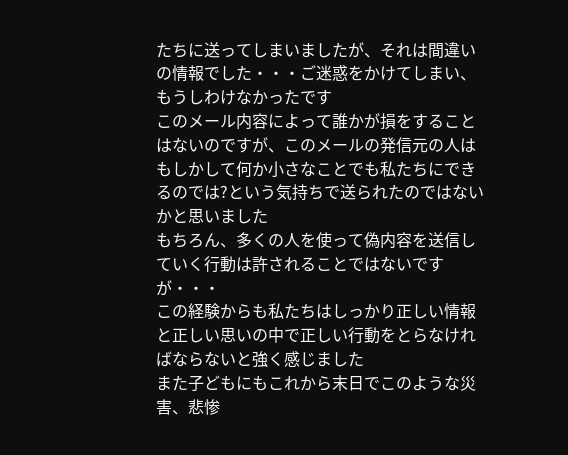たちに送ってしまいましたが、それは間違いの情報でした・・・ご迷惑をかけてしまい、もうしわけなかったです
このメール内容によって誰かが損をすることはないのですが、このメールの発信元の人はもしかして何か小さなことでも私たちにできるのでは?という気持ちで送られたのではないかと思いました
もちろん、多くの人を使って偽内容を送信していく行動は許されることではないですが・・・
この経験からも私たちはしっかり正しい情報と正しい思いの中で正しい行動をとらなければならないと強く感じました
また子どもにもこれから末日でこのような災害、悲惨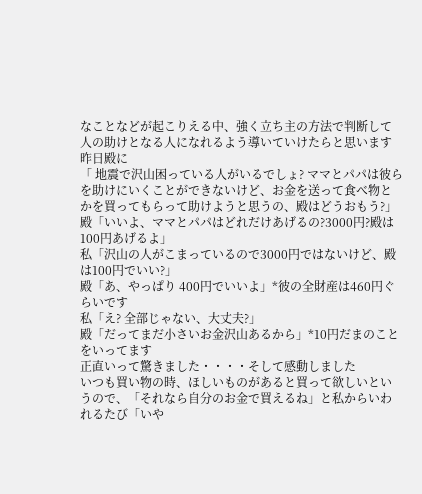なことなどが起こりえる中、強く立ち主の方法で判断して人の助けとなる人になれるよう導いていけたらと思います
昨日殿に
「 地震で沢山困っている人がいるでしょ? ママとパパは彼らを助けにいくことができないけど、お金を送って食べ物とかを買ってもらって助けようと思うの、殿はどうおもう?」
殿「いいよ、ママとパパはどれだけあげるの?3000円?殿は100円あげるよ」
私「沢山の人がこまっているので3000円ではないけど、殿は100円でいい?」
殿「あ、やっぱり 400円でいいよ」*彼の全財産は460円ぐらいです
私「え? 全部じゃない、大丈夫?」
殿「だってまだ小さいお金沢山あるから」*10円だまのことをいってます
正直いって驚きました・・・・そして感動しました
いつも買い物の時、ほしいものがあると買って欲しいというので、「それなら自分のお金で買えるね」と私からいわれるたび「いや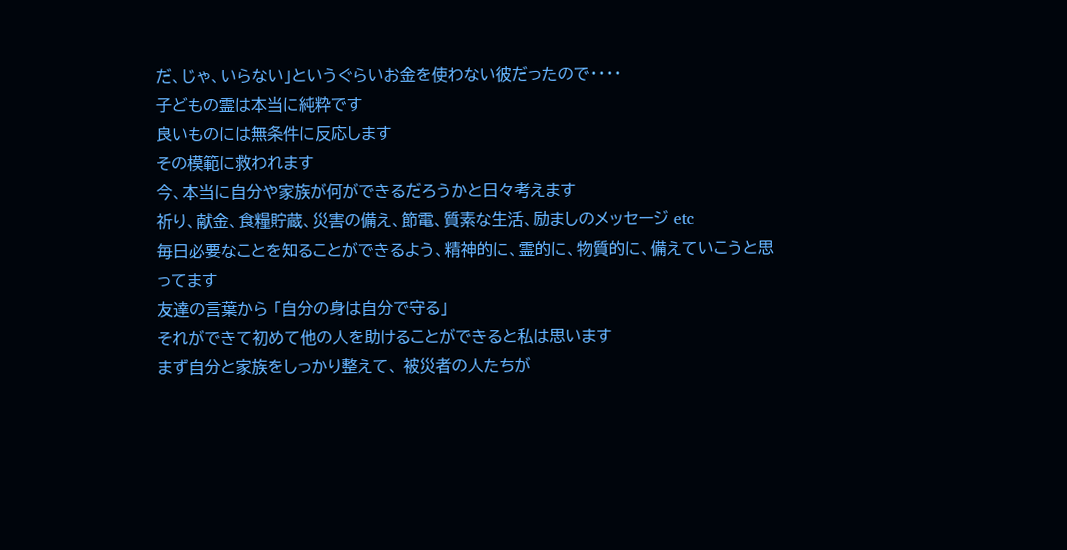だ、じゃ、いらない」というぐらいお金を使わない彼だったので・・・・
子どもの霊は本当に純粋です
良いものには無条件に反応します
その模範に救われます
今、本当に自分や家族が何ができるだろうかと日々考えます
祈り、献金、食糧貯蔵、災害の備え、節電、質素な生活、励ましのメッセージ etc
毎日必要なことを知ることができるよう、精神的に、霊的に、物質的に、備えていこうと思ってます
友達の言葉から 「自分の身は自分で守る」
それができて初めて他の人を助けることができると私は思います
まず自分と家族をしっかり整えて、 被災者の人たちが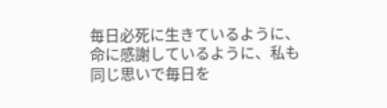毎日必死に生きているように、命に感謝しているように、私も同じ思いで毎日を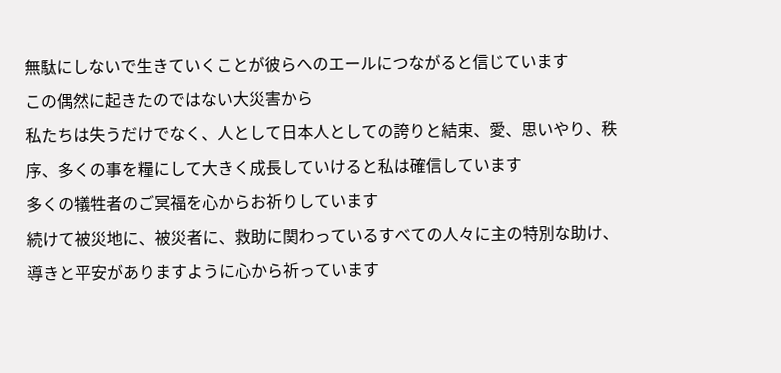無駄にしないで生きていくことが彼らへのエールにつながると信じています
この偶然に起きたのではない大災害から
私たちは失うだけでなく、人として日本人としての誇りと結束、愛、思いやり、秩序、多くの事を糧にして大きく成長していけると私は確信しています
多くの犠牲者のご冥福を心からお祈りしています
続けて被災地に、被災者に、救助に関わっているすべての人々に主の特別な助け、導きと平安がありますように心から祈っています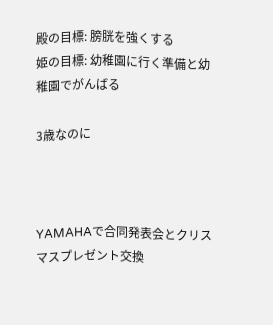殿の目標: 膀胱を強くする
姫の目標: 幼稚園に行く準備と幼稚園でがんばる

3歳なのに



YAMAHAで合同発表会とクリスマスプレゼント交換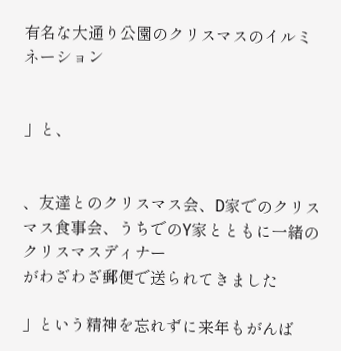有名な大通り公園のクリスマスのイルミネーション


」と、


、友達とのクリスマス会、D家でのクリスマス食事会、うちでのY家とともに一緒のクリスマスディナー
がわざわざ郵便で送られてきました

」という精神を忘れずに来年もがんば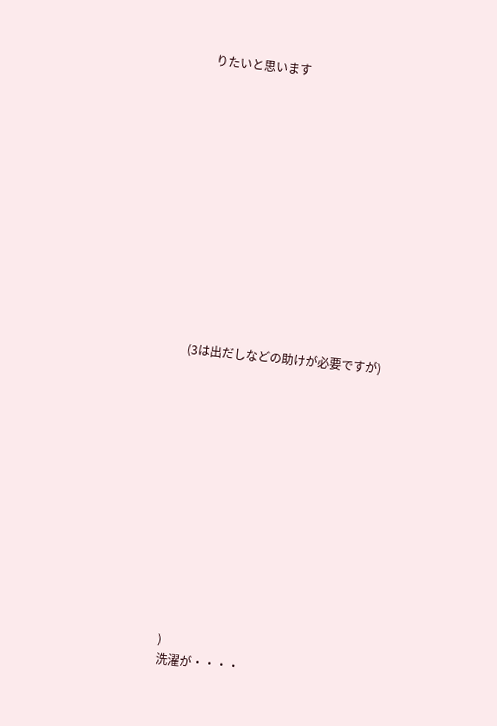りたいと思います














(3は出だしなどの助けが必要ですが)














)
洗濯が・・・・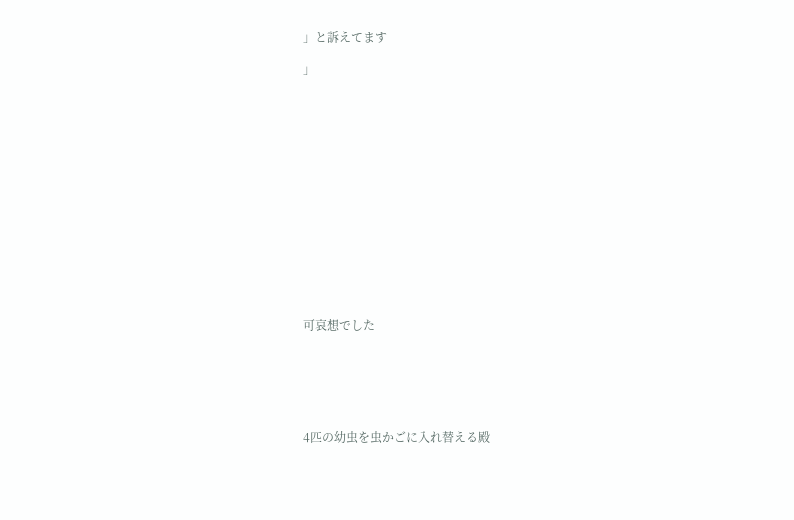」と訴えてます

」















可哀想でした






4匹の幼虫を虫かごに入れ替える殿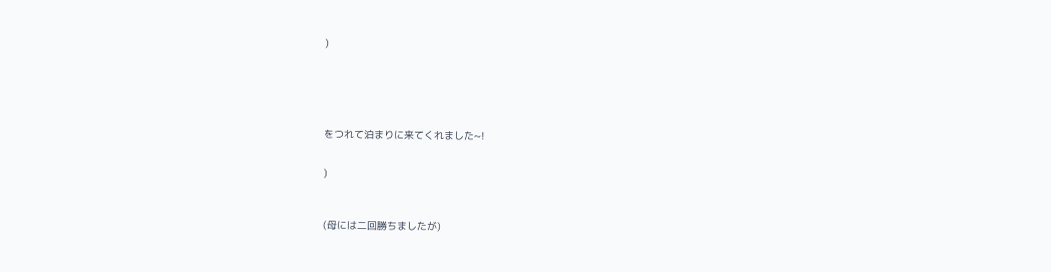)






をつれて泊まりに来てくれました~!


)



(母には二回勝ちましたが)